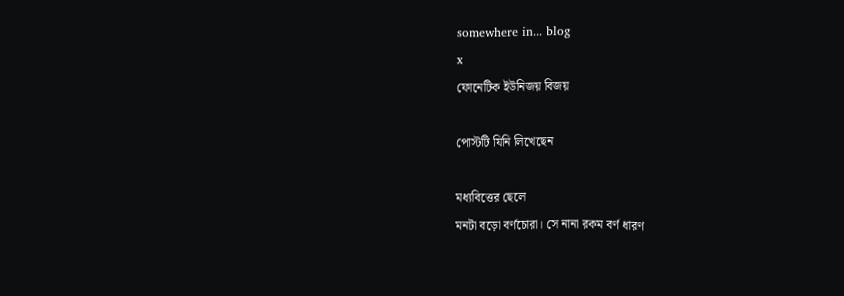somewhere in... blog
x
ফোনেটিক ইউনিজয় বিজয়

পোস্টটি যিনি লিখেছেন

মধ্যবিত্তের ছেলে
মনটা বড়ো বর্ণচোরা। সে নানা রকম বর্ণ ধারণ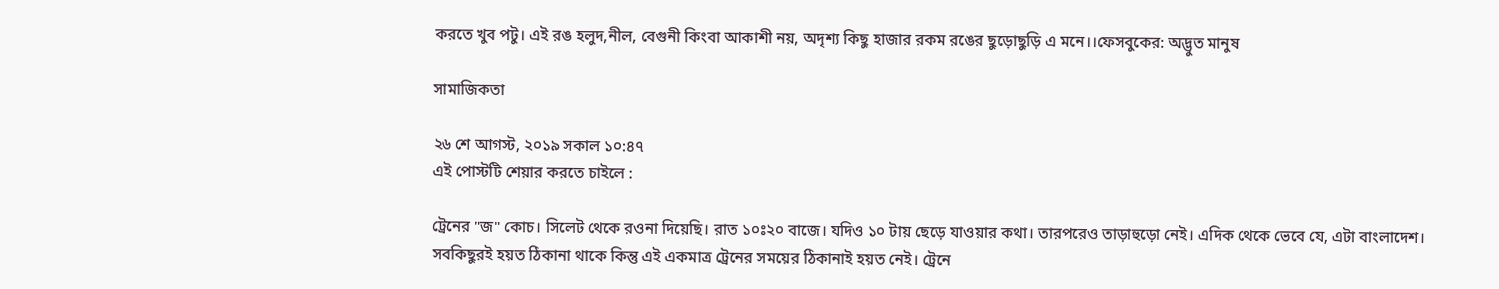করতে খুব পটু। এই রঙ হলুদ,নীল, বেগুনী কিংবা আকাশী নয়, অদৃশ্য কিছু হাজার রকম রঙের ছুড়োছুড়ি এ মনে।।ফেসবুকের: অদ্ভুত মানুষ

সামাজিকতা

২৬ শে আগস্ট, ২০১৯ সকাল ১০:৪৭
এই পোস্টটি শেয়ার করতে চাইলে :

ট্রেনের "জ" কোচ। সিলেট থেকে রওনা দিয়েছি। রাত ১০ঃ২০ বাজে। যদিও ১০ টায় ছেড়ে যাওয়ার কথা। তারপরেও তাড়াহুড়ো নেই। এদিক থেকে ভেবে যে, এটা বাংলাদেশ। সবকিছুরই হয়ত ঠিকানা থাকে কিন্তু এই একমাত্র ট্রেনের সময়ের ঠিকানাই হয়ত নেই। ট্রেনে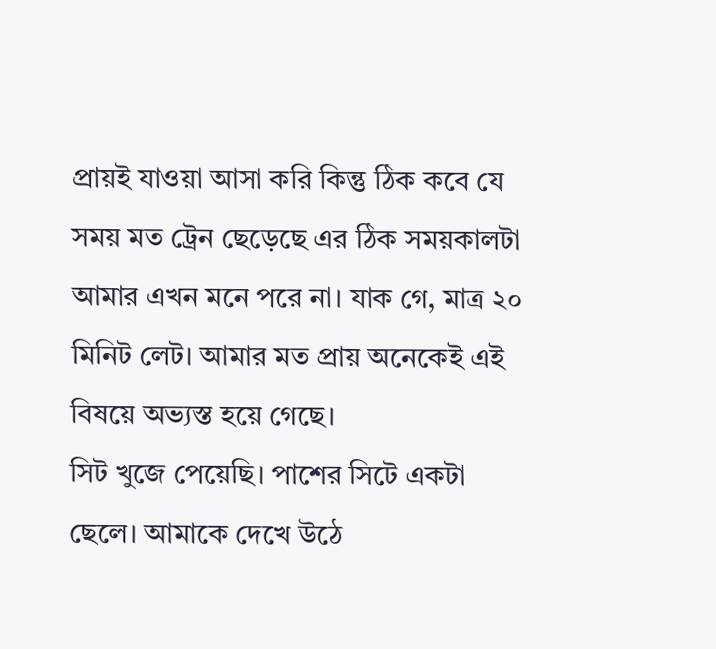প্রায়ই যাওয়া আসা করি কিন্তু ঠিক কবে যে সময় মত ট্রেন ছেড়েছে এর ঠিক সময়কালটা আমার এখন মনে পরে না। যাক গে, মাত্র ২০ মিনিট লেট। আমার মত প্রায় অনেকেই এই বিষয়ে অভ্যস্ত হয়ে গেছে।
সিট খুজে পেয়েছি। পাশের সিটে একটা ছেলে। আমাকে দেখে উঠে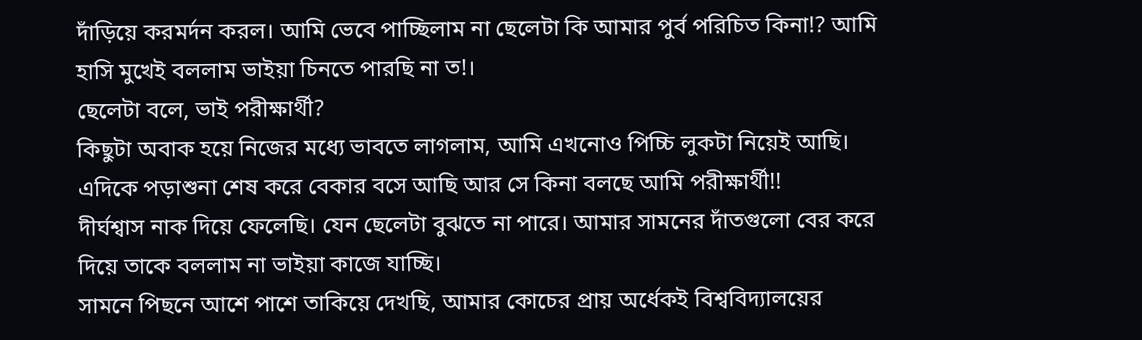দাঁড়িয়ে করমর্দন করল। আমি ভেবে পাচ্ছিলাম না ছেলেটা কি আমার পুর্ব পরিচিত কিনা!? আমি হাসি মুখেই বললাম ভাইয়া চিনতে পারছি না ত!।
ছেলেটা বলে, ভাই পরীক্ষার্থী?
কিছুটা অবাক হয়ে নিজের মধ্যে ভাবতে লাগলাম, আমি এখনোও পিচ্চি লুকটা নিয়েই আছি। এদিকে পড়াশুনা শেষ করে বেকার বসে আছি আর সে কিনা বলছে আমি পরীক্ষার্থী!!
দীর্ঘশ্বাস নাক দিয়ে ফেলেছি। যেন ছেলেটা বুঝতে না পারে। আমার সামনের দাঁতগুলো বের করে দিয়ে তাকে বললাম না ভাইয়া কাজে যাচ্ছি।
সামনে পিছনে আশে পাশে তাকিয়ে দেখছি, আমার কোচের প্রায় অর্ধেকই বিশ্ববিদ্যালয়ের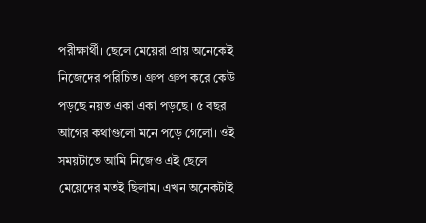পরীক্ষার্থী। ছেলে মেয়েরা প্রায় অনেকেই নিজেদের পরিচিত। গ্রুপ গ্রুপ করে কেউ পড়ছে নয়ত একা একা পড়ছে। ৫ বছর আগের কথাগুলো মনে পড়ে গেলো। ওই সময়টাতে আমি নিজেও এই ছেলে মেয়েদের মতই ছিলাম। এখন অনেকটাই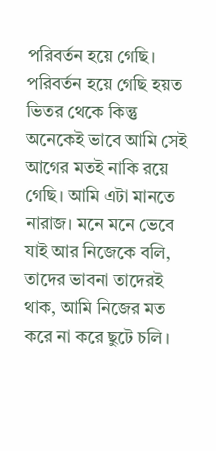পরিবর্তন হয়ে গেছি। পরিবর্তন হয়ে গেছি হয়ত ভিতর থেকে কিন্তু অনেকেই ভাবে আমি সেই আগের মতই নাকি রয়ে গেছি। আমি এটা মানতে নারাজ। মনে মনে ভেবে যাই আর নিজেকে বলি, তাদের ভাবনা তাদেরই থাক, আমি নিজের মত করে না করে ছুটে চলি।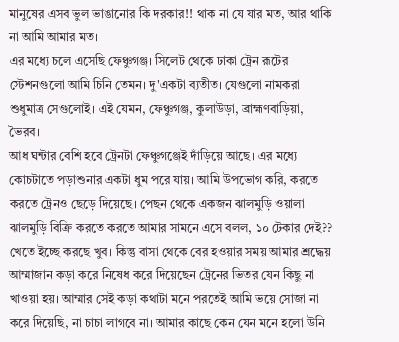মানুষের এসব ভুল ভাঙানোর কি দরকার!! থাক না যে যার মত, আর থাকি না আমি আমার মত।
এর মধ্যে চলে এসেছি ফেঞ্চুগঞ্জ। সিলেট থেকে ঢাকা ট্রেন রূটের স্টেশনগুলো আমি চিনি তেমন। দু'একটা ব্যতীত। যেগুলো নামকরা শুধুমাত্র সেগুলোই। এই যেমন, ফেঞ্চুগঞ্জ, কুলাউড়া, ব্রাহ্মণবাড়িয়া, ভৈরব।
আধ ঘন্টার বেশি হবে ট্রেনটা ফেঞ্চুগঞ্জেই দাঁড়িয়ে আছে। এর মধ্যে কোচটাতে পড়াশুনার একটা ধুম পরে যায়। আমি উপভোগ করি, করতে করতে ট্রেনও ছেড়ে দিয়েছে। পেছন থেকে একজন ঝালমুড়ি ওয়ালা ঝালমুড়ি বিক্রি করতে করতে আমার সামনে এসে বলল, ১০ টেকার দেই??
খেতে ইচ্ছে করছে খুব। কিন্তু বাসা থেকে বের হওয়ার সময় আমার শ্রদ্ধেয় আম্মাজান কড়া করে নিষেধ করে দিয়েছেন ট্রেনের ভিতর যেন কিছু না খাওয়া হয়। আম্মার সেই কড়া কথাটা মনে পরতেই আমি ভয়ে সোজা না করে দিয়েছি, না চাচা লাগবে না। আমার কাছে কেন যেন মনে হলো উনি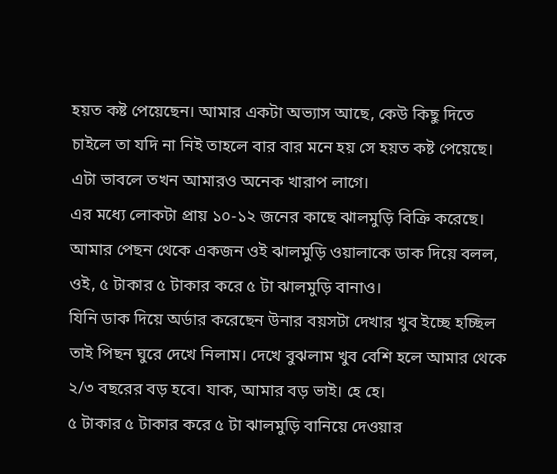হয়ত কষ্ট পেয়েছেন। আমার একটা অভ্যাস আছে, কেউ কিছু দিতে চাইলে তা যদি না নিই তাহলে বার বার মনে হয় সে হয়ত কষ্ট পেয়েছে। এটা ভাবলে তখন আমারও অনেক খারাপ লাগে।
এর মধ্যে লোকটা প্রায় ১০-১২ জনের কাছে ঝালমুড়ি বিক্রি করেছে। আমার পেছন থেকে একজন ওই ঝালমুড়ি ওয়ালাকে ডাক দিয়ে বলল, ওই, ৫ টাকার ৫ টাকার করে ৫ টা ঝালমুড়ি বানাও।
যিনি ডাক দিয়ে অর্ডার করেছেন উনার বয়সটা দেখার খুব ইচ্ছে হচ্ছিল তাই পিছন ঘুরে দেখে নিলাম। দেখে বুঝলাম খুব বেশি হলে আমার থেকে ২/৩ বছরের বড় হবে। যাক, আমার বড় ভাই। হে হে।
৫ টাকার ৫ টাকার করে ৫ টা ঝালমুড়ি বানিয়ে দেওয়ার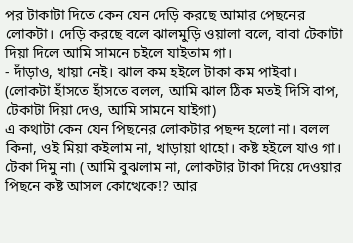পর টাকাটা দিতে কেন যেন দেড়ি করছে আমার পেছনের লোকটা। দেড়ি করছে বলে ঝালমুড়ি ওয়ালা বলে, বাবা টেকাটা দিয়া দিলে আমি সামনে চইলে যাইতাম গা।
- দাঁড়াও, খায়া নেই। ঝাল কম হইলে টাকা কম পাইবা।
(লোকটা হাঁসতে হাঁসতে বলল, আমি ঝাল ঠিক মতই দিসি বাপ, টেকাটা দিয়া দেও, আমি সামনে যাইগা)
এ কথাটা কেন যেন পিছনের লোকটার পছন্দ হলো না। বলল কিনা, ওই মিয়া কইলাম না, খাড়ায়া থাহো। কষ্ট হইলে যাও গা। টেকা দিমু না৷ ( আমি বুঝলাম না, লোকটার টাকা দিয়ে দেওয়ার পিছনে কষ্ট আসল কোত্থেকে!? আর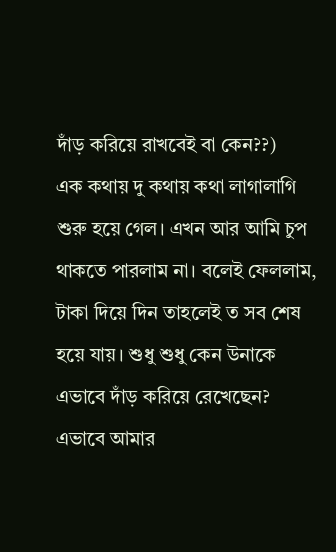দাঁড় করিয়ে রাখবেই বা কেন??)
এক কথায় দু কথায় কথা লাগালাগি শুরু হয়ে গেল। এখন আর আমি চুপ থাকতে পারলাম না। বলেই ফেললাম, টাকা দিয়ে দিন তাহলেই ত সব শেষ হয়ে যায়। শুধু শুধু কেন উনাকে এভাবে দাঁড় করিয়ে রেখেছেন?
এভাবে আমার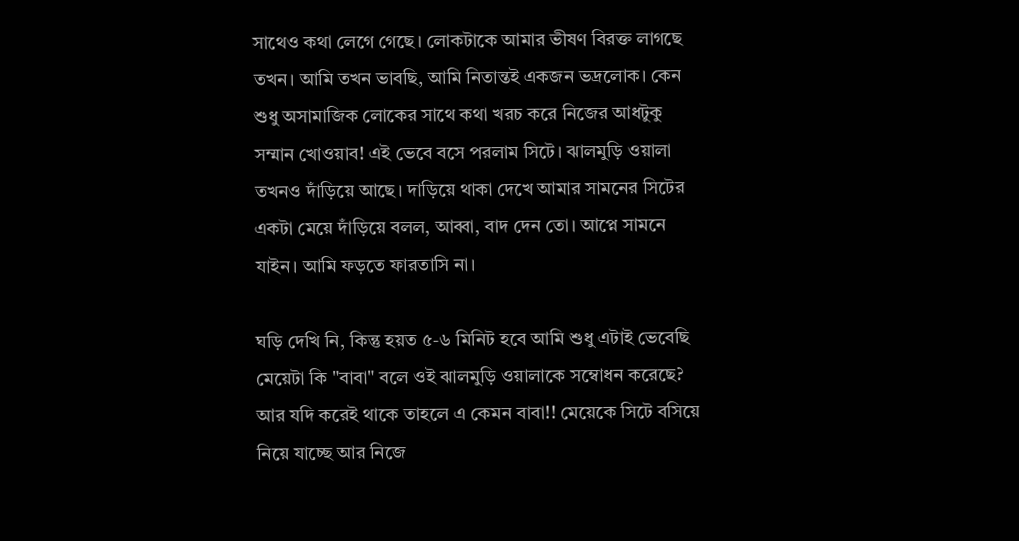সাথেও কথা লেগে গেছে। লোকটাকে আমার ভীষণ বিরক্ত লাগছে তখন। আমি তখন ভাবছি, আমি নিতান্তই একজন ভদ্রলোক। কেন শুধু অসামাজিক লোকের সাথে কথা খরচ করে নিজের আধটুকু সম্মান খোওয়াব! এই ভেবে বসে পরলাম সিটে। ঝালমুড়ি ওয়ালা তখনও দাঁড়িয়ে আছে। দাড়িয়ে থাকা দেখে আমার সামনের সিটের একটা মেয়ে দাঁড়িয়ে বলল, আব্বা, বাদ দেন তো। আপ্নে সামনে যাইন। আমি ফড়তে ফারতাসি না।

ঘড়ি দেখি নি, কিন্তু হয়ত ৫-৬ মিনিট হবে আমি শুধু এটাই ভেবেছি মেয়েটা কি "বাবা" বলে ওই ঝালমুড়ি ওয়ালাকে সম্বোধন করেছে? আর যদি করেই থাকে তাহলে এ কেমন বাবা!! মেয়েকে সিটে বসিয়ে নিয়ে যাচ্ছে আর নিজে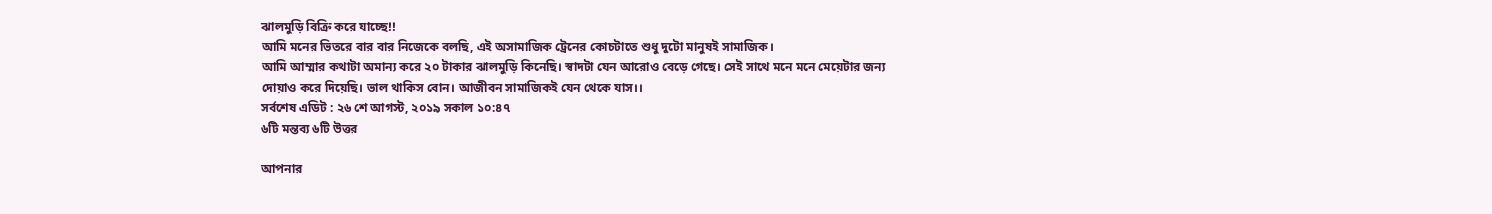ঝালমুড়ি বিক্রি করে যাচ্ছে!!
আমি মনের ভিতরে বার বার নিজেকে বলছি, এই অসামাজিক ট্রেনের কোচটাতে শুধু দুটো মানুষই সামাজিক।
আমি আম্মার কথাটা অমান্য করে ২০ টাকার ঝালমুড়ি কিনেছি। স্বাদটা যেন আরোও বেড়ে গেছে। সেই সাথে মনে মনে মেয়েটার জন্য দোয়াও করে দিয়েছি। ভাল থাকিস বোন। আজীবন সামাজিকই যেন থেকে যাস।।
সর্বশেষ এডিট : ২৬ শে আগস্ট, ২০১৯ সকাল ১০:৪৭
৬টি মন্তব্য ৬টি উত্তর

আপনার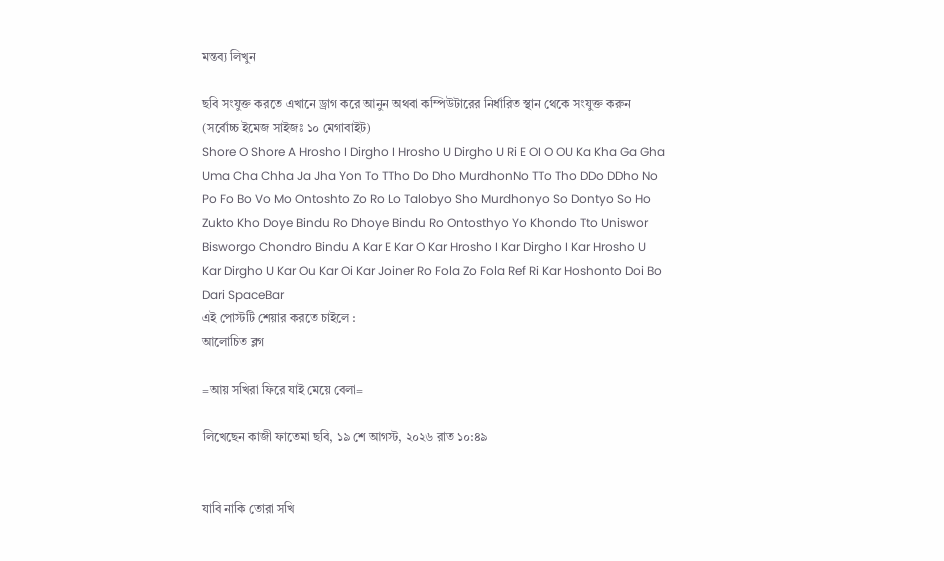মন্তব্য লিখুন

ছবি সংযুক্ত করতে এখানে ড্রাগ করে আনুন অথবা কম্পিউটারের নির্ধারিত স্থান থেকে সংযুক্ত করুন (সর্বোচ্চ ইমেজ সাইজঃ ১০ মেগাবাইট)
Shore O Shore A Hrosho I Dirgho I Hrosho U Dirgho U Ri E OI O OU Ka Kha Ga Gha Uma Cha Chha Ja Jha Yon To TTho Do Dho MurdhonNo TTo Tho DDo DDho No Po Fo Bo Vo Mo Ontoshto Zo Ro Lo Talobyo Sho Murdhonyo So Dontyo So Ho Zukto Kho Doye Bindu Ro Dhoye Bindu Ro Ontosthyo Yo Khondo Tto Uniswor Bisworgo Chondro Bindu A Kar E Kar O Kar Hrosho I Kar Dirgho I Kar Hrosho U Kar Dirgho U Kar Ou Kar Oi Kar Joiner Ro Fola Zo Fola Ref Ri Kar Hoshonto Doi Bo Dari SpaceBar
এই পোস্টটি শেয়ার করতে চাইলে :
আলোচিত ব্লগ

=আয় সখিরা ফিরে যাই মেয়ে বেলা=

লিখেছেন কাজী ফাতেমা ছবি, ১৯ শে আগস্ট, ২০২৬ রাত ১০:৪৯


যাবি নাকি তোরা সখি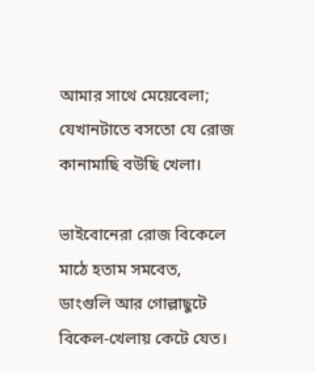আমার সাথে মেয়েবেলা;
যেখানটাতে বসতো যে রোজ
কানামাছি বউছি খেলা।

ভাইবোনেরা রোজ বিকেলে
মাঠে হতাম সমবেত,
ডাংগুলি আর গোল্লাছুটে
বিকেল-খেলায় কেটে যেত।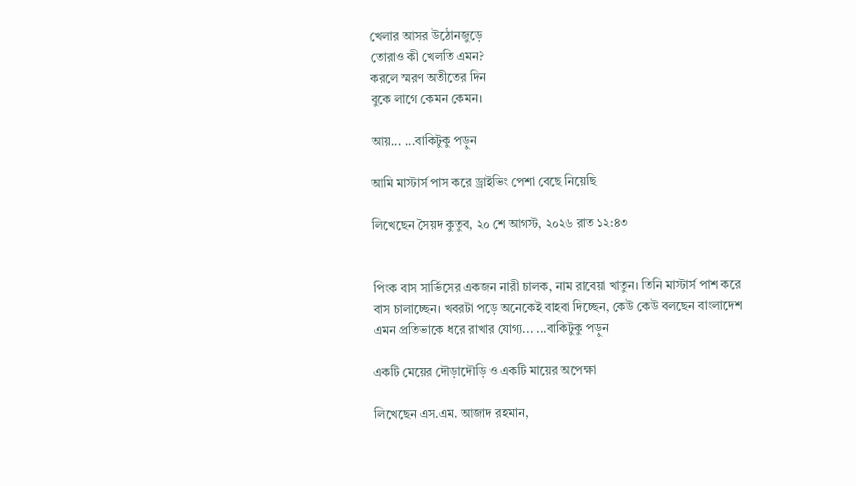খেলার আসর উঠোনজুড়ে
তোরাও কী খেলতি এমন?
করলে স্মরণ অতীতের দিন
বুকে লাগে কেমন কেমন।

আয়... ...বাকিটুকু পড়ুন

আমি মাস্টার্স পাস করে ড্রাইভিং পেশা বেছে নিয়েছি

লিখেছেন সৈয়দ কুতুব, ২০ শে আগস্ট, ২০২৬ রাত ১২:৪৩


পিংক বাস সার্ভিসের একজন নারী চালক, নাম রাবেয়া খাতুন। তিনি মাস্টার্স পাশ করে বাস চালাচ্ছেন। খবরটা পড়ে অনেকেই বাহবা দিচ্ছেন, কেউ কেউ বলছেন বাংলাদেশ এমন প্রতিভাকে ধরে রাখার যোগ্য... ...বাকিটুকু পড়ুন

একটি মেয়ের দৌড়াদৌড়ি ও একটি মায়ের অপেক্ষা

লিখেছেন এস.এম. আজাদ রহমান,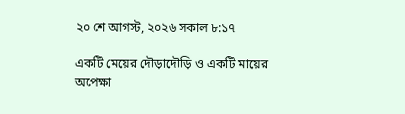২০ শে আগস্ট, ২০২৬ সকাল ৮:১৭

একটি মেয়ের দৌড়াদৌড়ি ও একটি মায়ের অপেক্ষা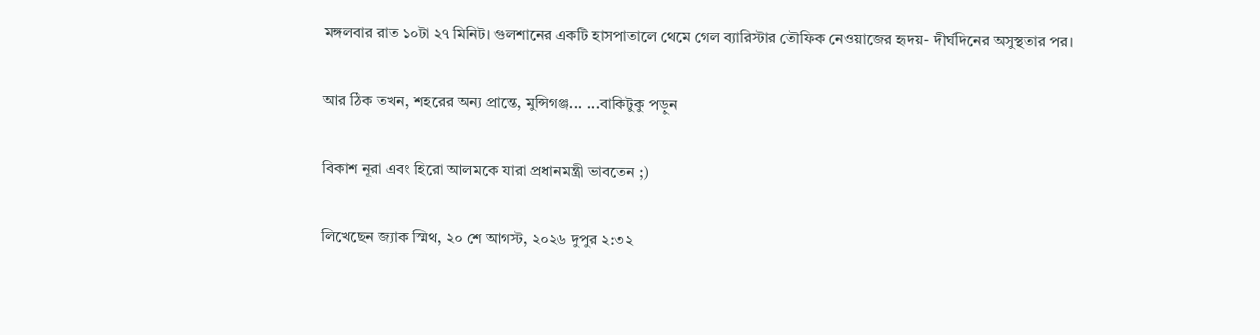মঙ্গলবার রাত ১০টা ২৭ মিনিট। গুলশানের একটি হাসপাতালে থেমে গেল ব্যারিস্টার তৌফিক নেওয়াজের হৃদয়- দীর্ঘদিনের অসুস্থতার পর।

আর ঠিক তখন, শহরের অন্য প্রান্তে, মুন্সিগঞ্জ... ...বাকিটুকু পড়ুন

বিকাশ নূরা এবং হিরো আলমকে যারা প্রধানমন্ত্রী ভাবতেন ;)

লিখেছেন জ্যাক স্মিথ, ২০ শে আগস্ট, ২০২৬ দুপুর ২:৩২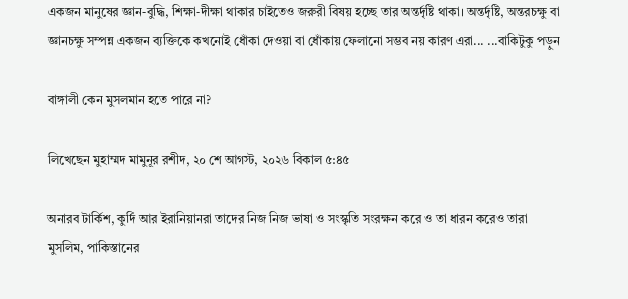একজন মানুষের জ্ঞান-বুদ্ধি, শিক্ষা-দীক্ষা থাকার চাইতেও জরুরী বিষয় হচ্ছে তার অন্তর্দৃষ্টি থাকা। অন্তর্দৃষ্টি, অন্তরচক্ষু বা জ্ঞানচক্ষু সম্পন্ন একজন ব্যক্তিকে কখনোই ধোঁকা দেওয়া বা ধোঁকায় ফেলানো সম্ভব নয় কারণ এরা... ...বাকিটুকু পড়ুন

বাঙ্গালী কেন মুসলমান হতে পারে না?

লিখেছেন মুহাম্মদ মামুনূর রশীদ, ২০ শে আগস্ট, ২০২৬ বিকাল ৫:৪৫

অনারব টার্কিশ, কুর্দি আর ইরানিয়ানরা তাদের নিজ নিজ ভাষা ও সংস্কৃতি সংরক্ষন করে ও তা ধারন করেও তারা মুসলিম, পাকিস্তানের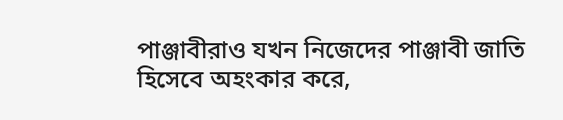পাঞ্জাবীরাও যখন নিজেদের পাঞ্জাবী জাতি হিসেবে অহংকার করে,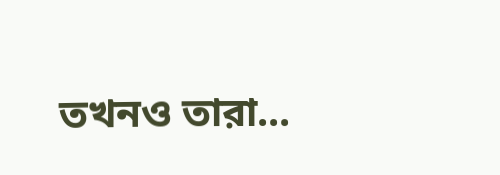তখনও তারা...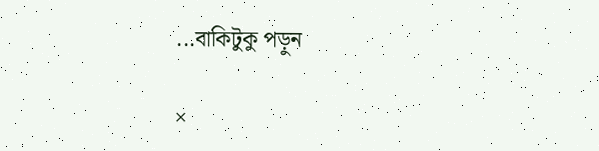...বাকিটুকু পড়ুন

×